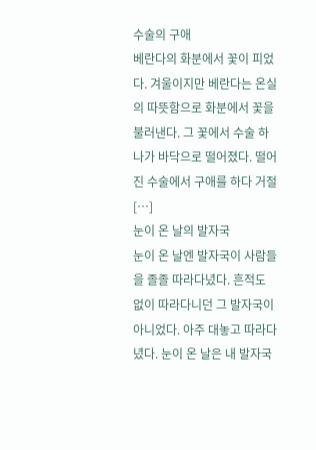수술의 구애
베란다의 화분에서 꽃이 피었다. 겨울이지만 베란다는 온실의 따뜻함으로 화분에서 꽃을 불러낸다. 그 꽃에서 수술 하나가 바닥으로 떨어졌다. 떨어진 수술에서 구애를 하다 거절 […]
눈이 온 날의 발자국
눈이 온 날엔 발자국이 사람들을 졸졸 따라다녔다. 흔적도 없이 따라다니던 그 발자국이 아니었다. 아주 대놓고 따라다녔다. 눈이 온 날은 내 발자국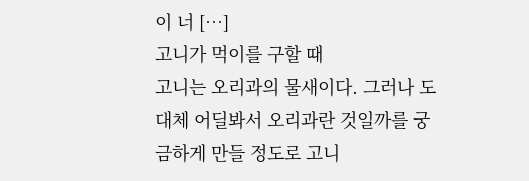이 너 […]
고니가 먹이를 구할 때
고니는 오리과의 물새이다. 그러나 도대체 어딜봐서 오리과란 것일까를 궁금하게 만들 정도로 고니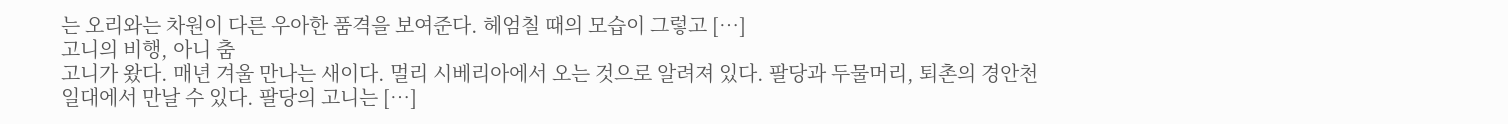는 오리와는 차원이 다른 우아한 품격을 보여준다. 헤엄칠 때의 모습이 그렇고 […]
고니의 비행, 아니 춤
고니가 왔다. 매년 겨울 만나는 새이다. 멀리 시베리아에서 오는 것으로 알려져 있다. 팔당과 두물머리, 퇴촌의 경안천 일대에서 만날 수 있다. 팔당의 고니는 […]